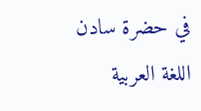في حضرة سادن اللغة العربية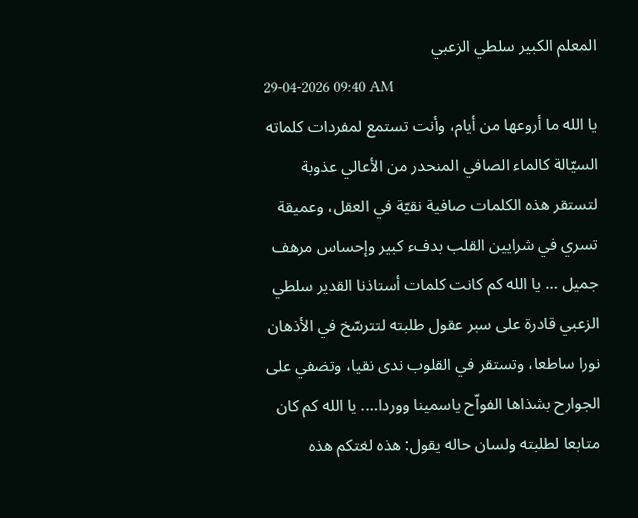المعلم الكبير سلطي الزعبي
29-04-2026 09:40 AM
يا الله ما أروعها من أيام، وأنت تستمع لمفردات كلماته السيّالة كالماء الصافي المنحدر من الأعالي عذوبة لتستقر هذه الكلمات صافية نقيّة في العقل، وعميقة تسري في شرايين القلب بدفء كبير وإحساس مرهف جميل … يا الله كم كانت كلمات أستاذنا القدير سلطي الزعبي قادرة على سبر عقول طلبته لتترسّخ في الأذهان نورا ساطعا، وتستقر في القلوب ندى نقيا، وتضفي على الجوارح بشذاها الفواّح ياسمينا ووردا…. يا الله كم كان متابعا لطلبته ولسان حاله يقول: هذه لغتكم هذه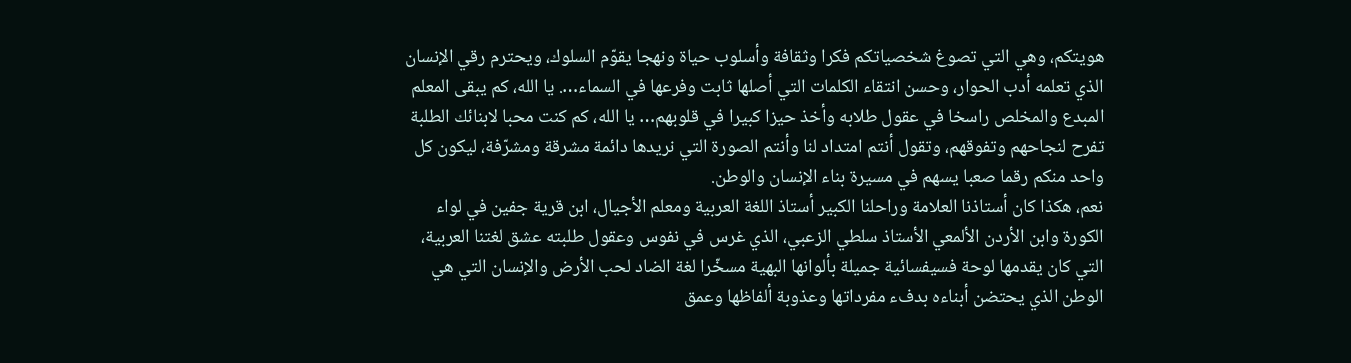هويتكم، وهي التي تصوغ شخصياتكم فكرا وثقافة وأسلوب حياة ونهجا يقوّم السلوك، ويحترم رقي الإنسان الذي تعلمه أدب الحوار، وحسن انتقاء الكلمات التي أصلها ثابت وفرعها في السماء…. يا الله، كم يبقى المعلم المبدع والمخلص راسخا في عقول طلابه وأخذ حيزا كبيرا في قلوبهم… يا الله، كم كنت محبا لابنائك الطلبة تفرح لنجاحهم وتفوقهم، وتقول أنتم امتداد لنا وأنتم الصورة التي نريدها دائمة مشرقة ومشرّفة، ليكون كل واحد منكم رقما صعبا يسهم في مسيرة بناء الإنسان والوطن.
نعم، هكذا كان أستاذنا العلامة وراحلنا الكبير أستاذ اللغة العربية ومعلم الأجيال، ابن قرية جفين في لواء الكورة وابن الأردن الألمعي الأستاذ سلطي الزعبي، الذي غرس في نفوس وعقول طلبته عشق لغتنا العربية، التي كان يقدمها لوحة فسيفسائية جميلة بألوانها البهية مسخّرا لغة الضاد لحب الأرض والإنسان التي هي الوطن الذي يحتضن أبناءه بدفء مفرداتها وعذوبة ألفاظها وعمق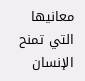معانيها التي تمنح الإنسان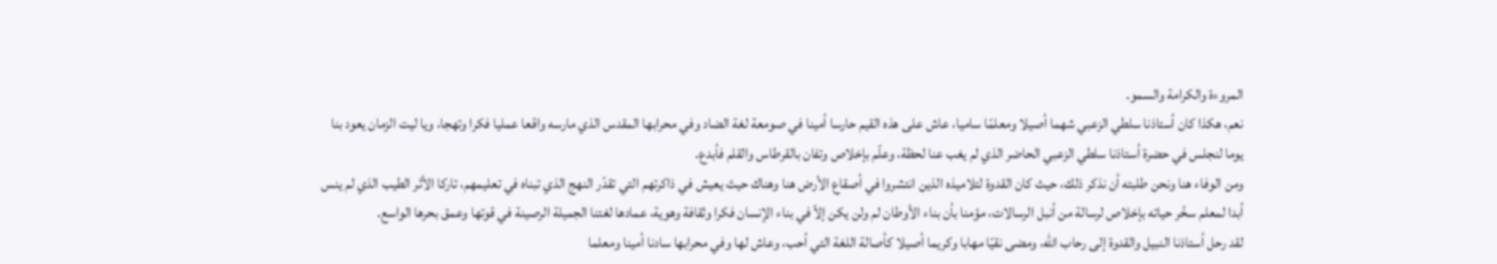المروءة والكرامة والسمو.
نعم، هكذا كان أستاذنا سلطي الزعبي شهما أصيلا ومعلمّا ساميا، عاش على هذه القيم حارسا أمينا في صومعة لغة الضاد وفي محرابها المقدس الذي مارسه واقعا عمليا فكرا وتهجا، ويا ليت الزمان يعود بنا يوما لنجلس في حضرة أستاذنا سلطي الزعبي الحاضر الذي لم يغب عنا لحظة، وعلّم بإخلاص وتفان بالقرطاس والقلم فأبدع.
ومن الوفاء هنا ونحن طلبته أن نذكر ذلك، حيث كان القدوة لتلاميذه الذين انتشروا في أصقاع الأرض هنا وهناك حيث يعيش في ذاكرتهم التي تقدّر النهج الذي تبناه في تعليمهم، تاركا الأثر الطيب الذي لم ينس أبدا لمعلم سخّر حياته بإخلاص لرسالة من أنبل الرسالات، مؤمنا بأن بناء الأوطان لم ولن يكن إلاّ في بناء الإنسان فكرا وثقافة وهوية، عمادها لغتنا الجميلة الرصينة في قوتها وعمق بحرها الواسع.
لقد رحل أستاذنا النبيل والقدوة إلى رحاب الله، ومضى نقيّا مهابا وكريما أصيلا كأصالة اللغة التي أحب، وعاش لها وفي محرابها سادنا أمينا ومعلما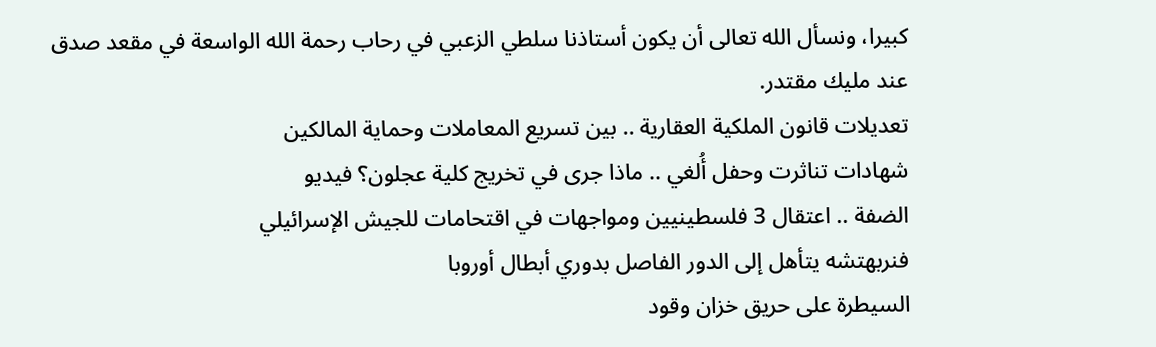كبيرا، ونسأل الله تعالى أن يكون أستاذنا سلطي الزعبي في رحاب رحمة الله الواسعة في مقعد صدق عند مليك مقتدر.
تعديلات قانون الملكية العقارية .. بين تسريع المعاملات وحماية المالكين
شهادات تناثرت وحفل أُلغي .. ماذا جرى في تخريج كلية عجلون؟ فيديو
الضفة .. اعتقال 3 فلسطينيين ومواجهات في اقتحامات للجيش الإسرائيلي
فنربهتشه يتأهل إلى الدور الفاصل بدوري أبطال أوروبا
السيطرة على حريق خزان وقود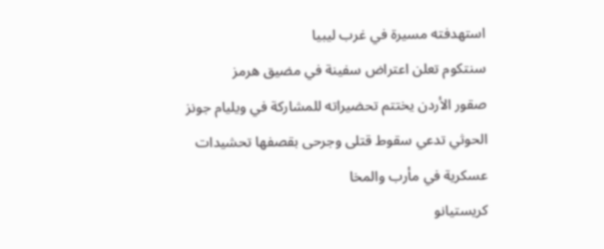استهدفته مسيرة في غرب ليبيا
سنتكوم تعلن اعتراض سفينة في مضيق هرمز
صقور الأردن يختتم تحضيراته للمشاركة في ويليام جونز
الحوثي تدعي سقوط قتلى وجرحى بقصفها تحشيدات عسكرية في مأرب والمخا
كريستيانو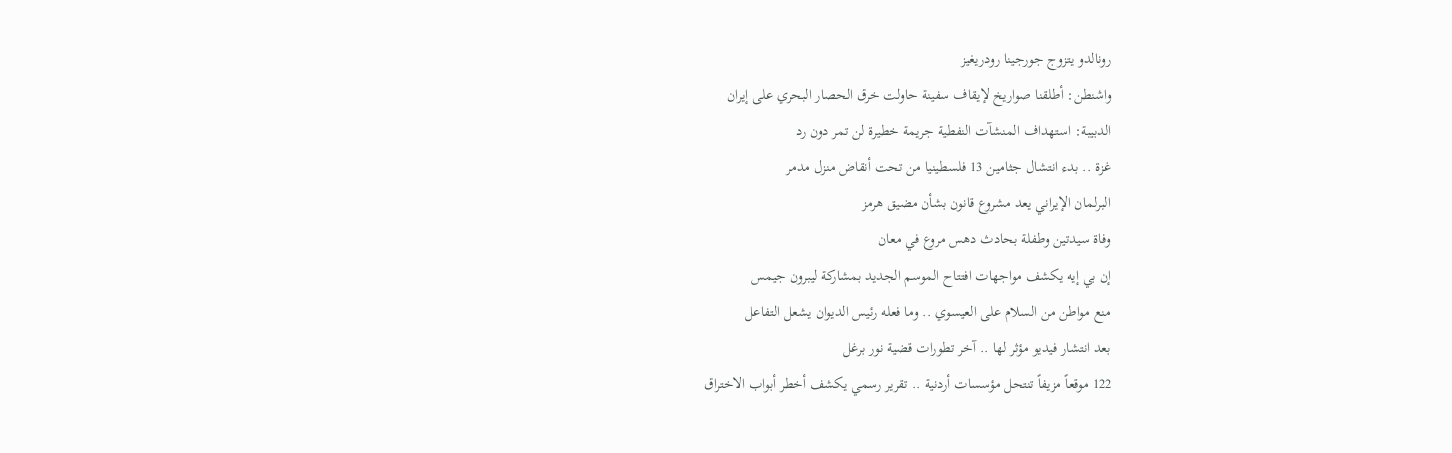رونالدو يتزوج جورجينا رودريغيز
واشنطن: أطلقنا صواريخ لإيقاف سفينة حاولت خرق الحصار البحري على إيران
الدبيبة: استهداف المنشآت النفطية جريمة خطيرة لن تمر دون رد
غزة .. بدء انتشال جثامين 13 فلسطينيا من تحت أنقاض منزل مدمر
البرلمان الإيراني يعد مشروع قانون بشأن مضيق هرمز
وفاة سيدتين وطفلة بحادث دهس مروع في معان
إن بي إيه يكشف مواجهات افتتاح الموسم الجديد بمشاركة ليبرون جيمس
منع مواطن من السلام على العيسوي .. وما فعله رئيس الديوان يشعل التفاعل
بعد انتشار فيديو مؤثر لها .. آخر تطورات قضية نور برغل
122 موقعاً مزيفاً تنتحل مؤسسات أردنية .. تقرير رسمي يكشف أخطر أبواب الاختراق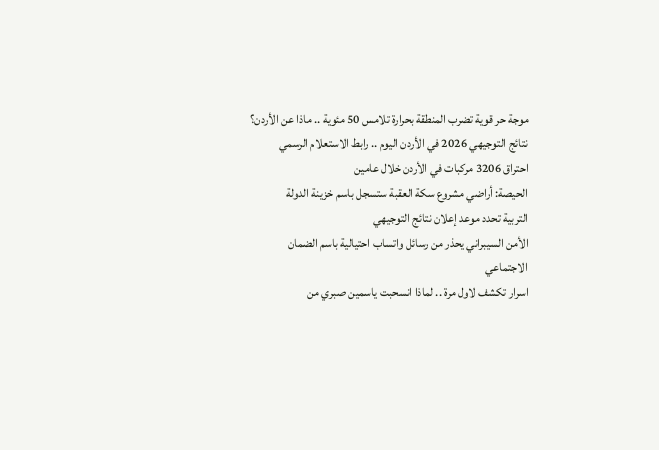موجة حر قوية تضرب المنطقة بحرارة تلامس 50 مئوية .. ماذا عن الأردن؟
نتائج التوجيهي 2026 في الأردن اليوم .. رابط الاستعلام الرسمي
احتراق 3206 مركبات في الأردن خلال عامين
الحيصة: أراضي مشروع سكة العقبة ستسجل باسم خزينة الدولة
التربية تحدد موعد إعلان نتائج التوجيهي
الأمن السيبراني يحذر من رسائل واتساب احتيالية باسم الضمان الاجتماعي
اسرار تكشف لاول مرة .. لماذا انسحبت ياسمين صبري من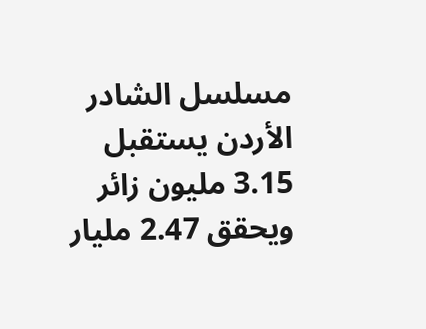مسلسل الشادر
الأردن يستقبل 3.15 مليون زائر ويحقق 2.47 مليار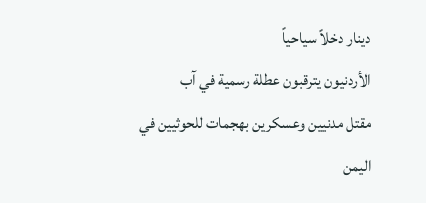دينار دخلاً سياحياً
الأردنيون يترقبون عطلة رسمية في آب
مقتل مدنيين وعسكرين بهجمات للحوثيين في اليمن